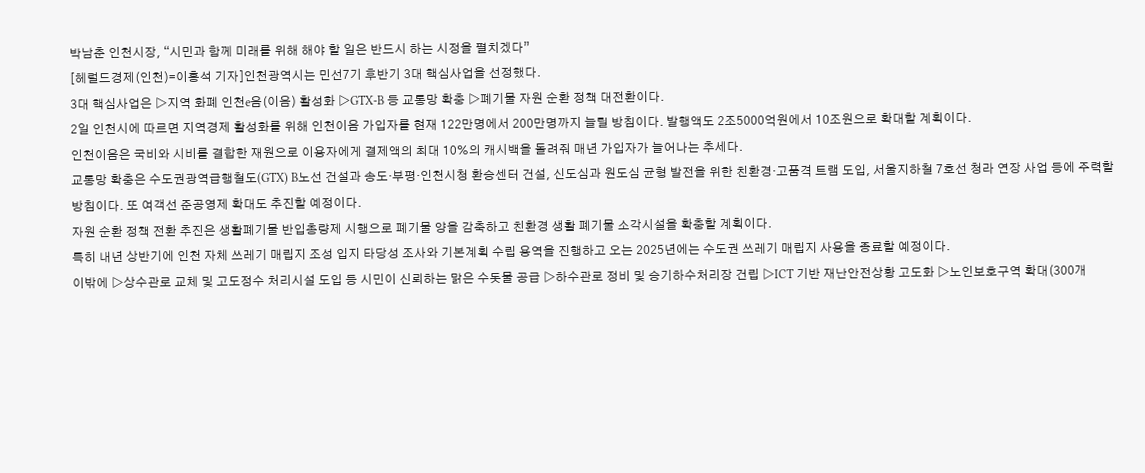박남춘 인천시장, “시민과 함께 미래를 위해 해야 할 일은 반드시 하는 시정을 펼치겠다”
[헤럴드경제(인천)=이홍석 기자]인천광역시는 민선7기 후반기 3대 핵심사업을 선정했다.
3대 핵심사업은 ▷지역 화폐 인천e음(이음) 활성화 ▷GTX-B 등 교통망 확충 ▷폐기물 자원 순환 정책 대전환이다.
2일 인천시에 따르면 지역경제 활성화를 위해 인천이음 가입자를 현재 122만명에서 200만명까지 늘릴 방침이다. 발행액도 2조5000억원에서 10조원으로 확대할 계획이다.
인천이음은 국비와 시비를 결합한 재원으로 이용자에게 결제액의 최대 10%의 캐시백을 돌려줘 매년 가입자가 늘어나는 추세다.
교통망 확충은 수도권광역급행철도(GTX) B노선 건설과 송도·부평·인천시청 환승센터 건설, 신도심과 원도심 균형 발전을 위한 친환경·고품격 트램 도입, 서울지하철 7호선 청라 연장 사업 등에 주력할 방침이다. 또 여객선 준공영제 확대도 추진할 예정이다.
자원 순환 정책 전환 추진은 생활폐기물 반입총량제 시행으로 폐기물 양을 감축하고 친환경 생활 폐기물 소각시설을 확충할 계획이다.
특히 내년 상반기에 인천 자체 쓰레기 매립지 조성 입지 타당성 조사와 기본계획 수립 용역을 진행하고 오는 2025년에는 수도권 쓰레기 매립지 사용을 종료할 예정이다.
이밖에 ▷상수관로 교체 및 고도정수 처리시설 도입 등 시민이 신뢰하는 맑은 수돗물 공급 ▷하수관로 정비 및 승기하수처리장 건립 ▷ICT 기반 재난안전상황 고도화 ▷노인보호구역 확대(300개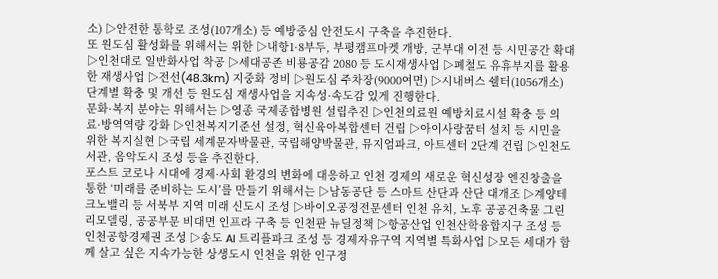소) ▷안전한 통학로 조성(107개소) 등 예방중심 안전도시 구축을 추진한다.
또 원도심 활성화를 위해서는 위한 ▷내항1·8부두, 부평캠프마켓 개방, 군부대 이전 등 시민공간 확대 ▷인천대로 일반화사업 착공 ▷세대공존 비룡공감 2080 등 도시재생사업 ▷폐철도 유휴부지를 활용한 재생사업 ▷전선(48.3km) 지중화 정비 ▷원도심 주차장(9000여면) ▷시내버스 쉘터(1056개소) 단계별 확충 및 개선 등 원도심 재생사업을 지속성·속도감 있게 진행한다.
문화·복지 분야는 위해서는 ▷영종 국제종합병원 설립추진 ▷인천의료원 예방치료시설 확충 등 의료·방역역량 강화 ▷인천복지기준선 설정, 혁신육아복합센터 건립 ▷아이사랑꿈터 설치 등 시민을 위한 복지실현 ▷국립 세계문자박물관, 국립해양박물관, 뮤지엄파크, 아트센터 2단계 건립 ▷인천도서관, 음악도시 조성 등을 추진한다.
포스트 코로나 시대에 경제·사회 환경의 변화에 대응하고 인천 경제의 새로운 혁신성장 엔진창출을 통한 ‘미래를 준비하는 도시’를 만들기 위해서는 ▷남동공단 등 스마트 산단과 산단 대개조 ▷계양테크노밸리 등 서북부 지역 미래 신도시 조성 ▷바이오공정전문센터 인천 유치, 노후 공공건축물 그린리모델링, 공공부문 비대면 인프라 구축 등 인천판 뉴딜정책 ▷항공산업 인천산학융합지구 조성 등 인천공항경제권 조성 ▷송도 AI 트리플파크 조성 등 경제자유구역 지역별 특화사업 ▷모든 세대가 함께 살고 싶은 지속가능한 상생도시 인천을 위한 인구정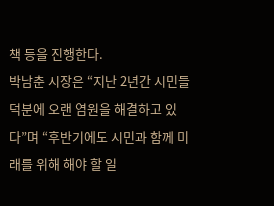책 등을 진행한다.
박남춘 시장은 “지난 2년간 시민들 덕분에 오랜 염원을 해결하고 있다”며 “후반기에도 시민과 함께 미래를 위해 해야 할 일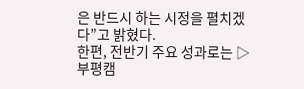은 반드시 하는 시정을 펼치겠다”고 밝혔다.
한편, 전반기 주요 성과로는 ▷부평캠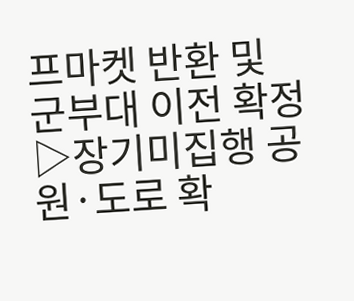프마켓 반환 및 군부대 이전 확정 ▷장기미집행 공원·도로 확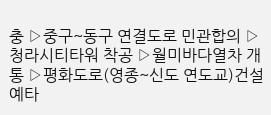충 ▷중구~동구 연결도로 민관합의 ▷청라시티타워 착공 ▷월미바다열차 개통 ▷평화도로(영종~신도 연도교)건설 예타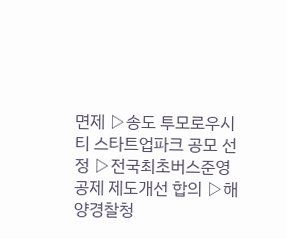면제 ▷송도 투모로우시티 스타트업파크 공모 선정 ▷전국최초버스준영공제 제도개선 합의 ▷해양경찰청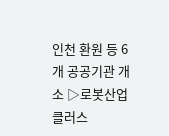인천 환원 등 6개 공공기관 개소 ▷로봇산업 클러스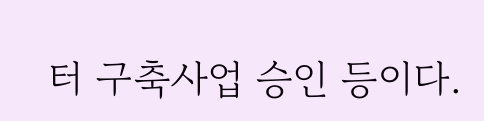터 구축사업 승인 등이다.